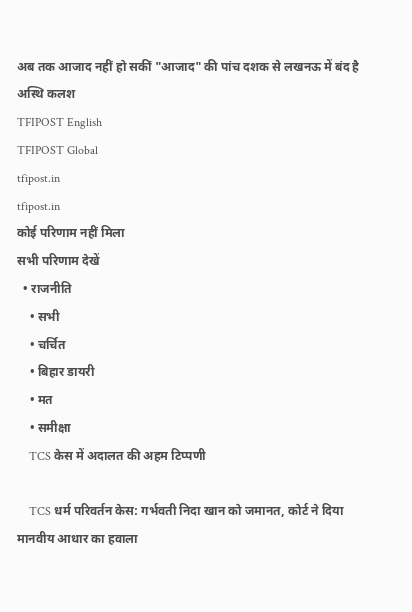अब तक आजाद नहीं हो सकीं "आजाद" की पांच दशक से लखनऊ में बंद है अस्थि कलश
TFIPOST English
TFIPOST Global
tfipost.in
tfipost.in
कोई परिणाम नहीं मिला
सभी परिणाम देखें
  • राजनीति
    • सभी
    • चर्चित
    • बिहार डायरी
    • मत
    • समीक्षा
    TCS केस में अदालत की अहम टिप्पणी

    TCS धर्म परिवर्तन केस: गर्भवती निदा खान को जमानत, कोर्ट ने दिया मानवीय आधार का हवाला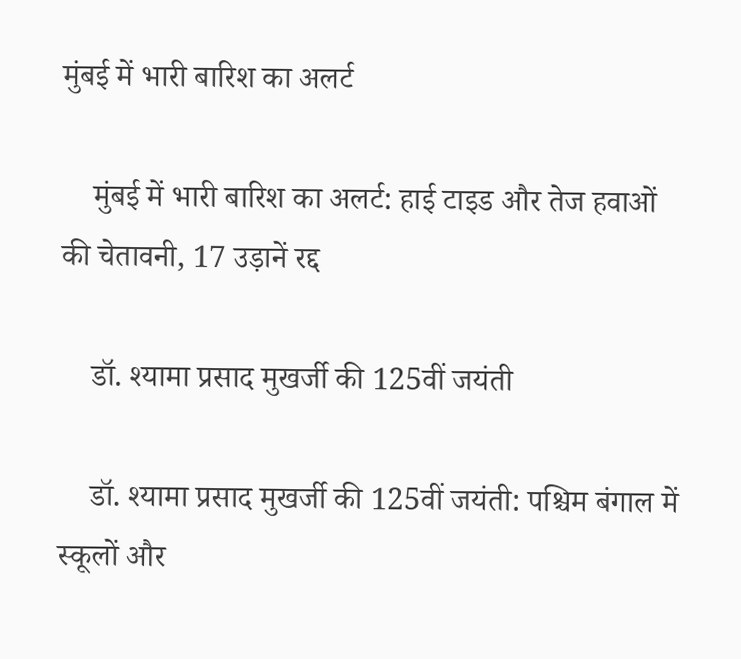मुंबई में भारी बारिश का अलर्ट

    मुंबई में भारी बारिश का अलर्ट: हाई टाइड और तेज हवाओं की चेतावनी, 17 उड़ानें रद्द

    डॉ. श्यामा प्रसाद मुखर्जी की 125वीं जयंती

    डॉ. श्यामा प्रसाद मुखर्जी की 125वीं जयंती: पश्चिम बंगाल में स्कूलों और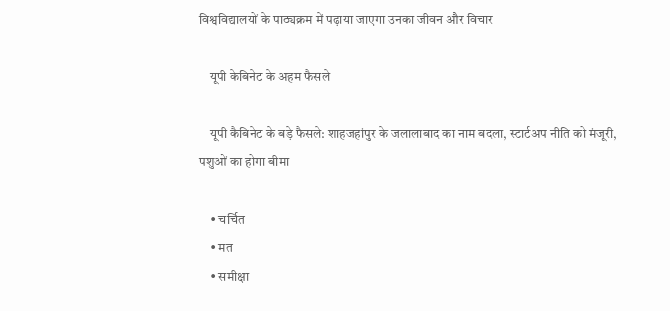विश्वविद्यालयों के पाठ्यक्रम में पढ़ाया जाएगा उनका जीवन और विचार

    यूपी केबिनेट के अहम फैसले

    यूपी कैबिनेट के बड़े फैसले: शाहजहांपुर के जलालाबाद का नाम बदला, स्टार्टअप नीति को मंजूरी, पशुओं का होगा बीमा

    • चर्चित
    • मत
    • समीक्षा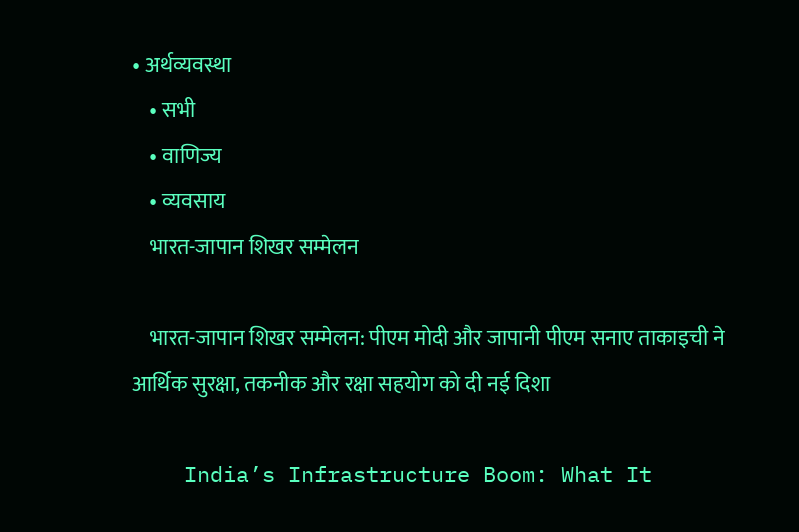• अर्थव्यवस्था
    • सभी
    • वाणिज्य
    • व्यवसाय
    भारत-जापान शिखर सम्मेलन

    भारत-जापान शिखर सम्मेलन: पीएम मोदी और जापानी पीएम सनाए ताकाइची ने आर्थिक सुरक्षा, तकनीक और रक्षा सहयोग को दी नई दिशा

    India’s Infrastructure Boom: What It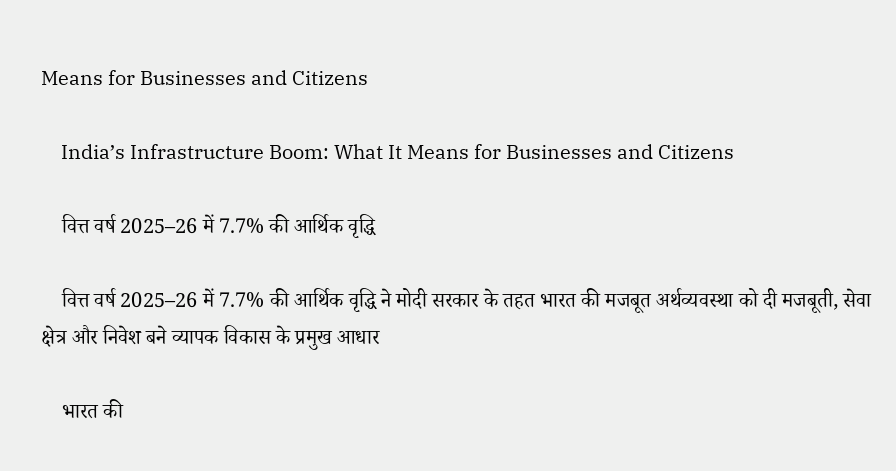Means for Businesses and Citizens

    India’s Infrastructure Boom: What It Means for Businesses and Citizens

    वित्त वर्ष 2025–26 में 7.7% की आर्थिक वृद्धि

    वित्त वर्ष 2025–26 में 7.7% की आर्थिक वृद्धि ने मोदी सरकार के तहत भारत की मजबूत अर्थव्यवस्था को दी मजबूती, सेवा क्षेत्र और निवेश बने व्यापक विकास के प्रमुख आधार

    भारत की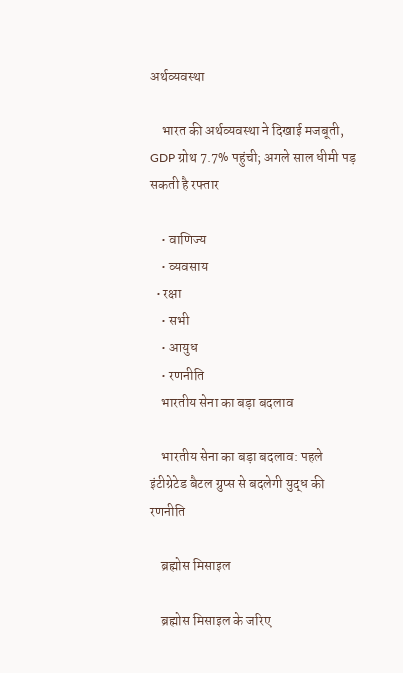अर्थव्यवस्था

    भारत की अर्थव्यवस्था ने दिखाई मजबूती, GDP ग्रोथ 7.7% पहुंची; अगले साल धीमी पड़ सकती है रफ्तार

    • वाणिज्य
    • व्यवसाय
  • रक्षा
    • सभी
    • आयुध
    • रणनीति
    भारतीय सेना का बड़ा बदलाव

    भारतीय सेना का बड़ा बदलाव: पहले इंटीग्रेटेड बैटल ग्रुप्स से बदलेगी युद्ध की रणनीति

    ब्रह्मोस मिसाइल

    ब्रह्मोस मिसाइल के जरिए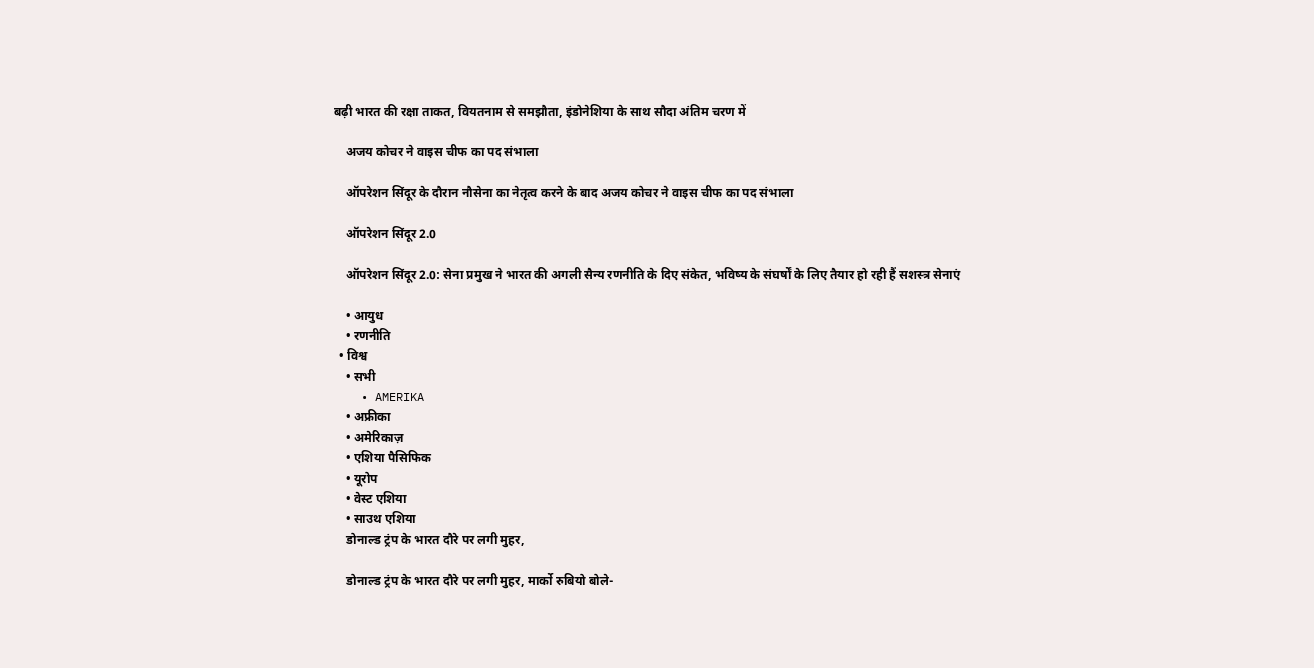बढ़ी भारत की रक्षा ताकत, वियतनाम से समझौता, इंडोनेशिया के साथ सौदा अंतिम चरण में

    अजय कोचर ने वाइस चीफ का पद संभाला

    ऑपरेशन सिंदूर के दौरान नौसेना का नेतृत्व करने के बाद अजय कोचर ने वाइस चीफ का पद संभाला

    ऑपरेशन सिंदूर 2.0

    ऑपरेशन सिंदूर 2.0: सेना प्रमुख ने भारत की अगली सैन्य रणनीति के दिए संकेत, भविष्य के संघर्षों के लिए तैयार हो रही हैं सशस्त्र सेनाएं

    • आयुध
    • रणनीति
  • विश्व
    • सभी
    • AMERIKA
    • अफ्रीका
    • अमेरिकाज़
    • एशिया पैसिफिक
    • यूरोप
    • वेस्ट एशिया
    • साउथ एशिया
    डोनाल्ड ट्रंप के भारत दौरे पर लगी मुहर,

    डोनाल्ड ट्रंप के भारत दौरे पर लगी मुहर, मार्को रुबियो बोले-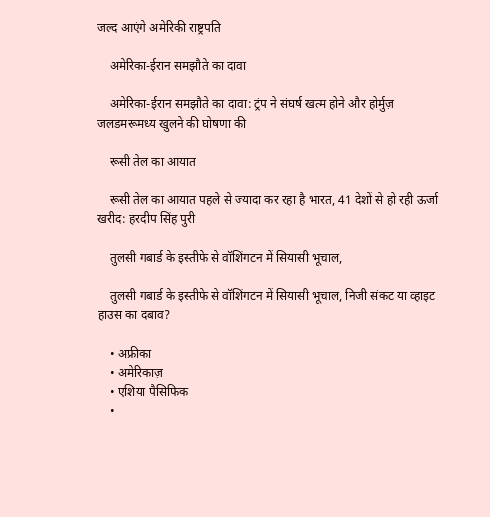जल्द आएंगे अमेरिकी राष्ट्रपति

    अमेरिका-ईरान समझौते का दावा

    अमेरिका-ईरान समझौते का दावा: ट्रंप ने संघर्ष खत्म होने और होर्मुज़ जलडमरूमध्य खुलने की घोषणा की

    रूसी तेल का आयात

    रूसी तेल का आयात पहले से ज्यादा कर रहा है भारत, 41 देशों से हो रही ऊर्जा खरीद: हरदीप सिंह पुरी

    तुलसी गबार्ड के इस्तीफे से वॉशिंगटन में सियासी भूचाल,

    तुलसी गबार्ड के इस्तीफे से वॉशिंगटन में सियासी भूचाल, निजी संकट या व्हाइट हाउस का दबाव?

    • अफ्रीका
    • अमेरिकाज़
    • एशिया पैसिफिक
    •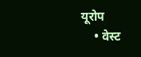यूरोप
    • वेस्ट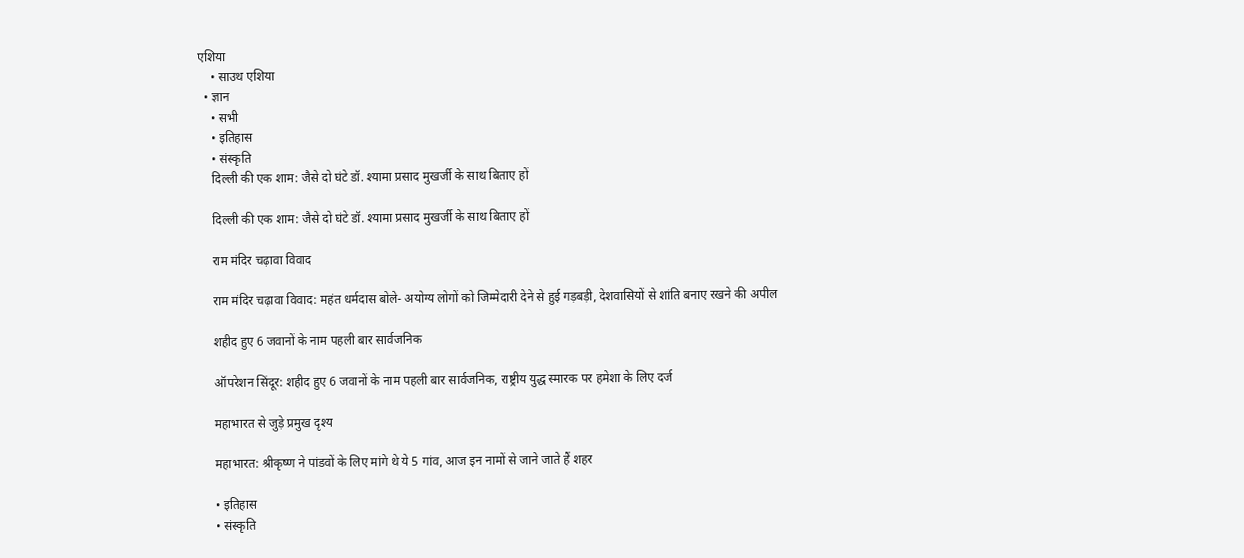एशिया
    • साउथ एशिया
  • ज्ञान
    • सभी
    • इतिहास
    • संस्कृति
    दिल्ली की एक शाम: जैसे दो घंटे डॉ. श्यामा प्रसाद मुखर्जी के साथ बिताए हों

    दिल्ली की एक शाम: जैसे दो घंटे डॉ. श्यामा प्रसाद मुखर्जी के साथ बिताए हों

    राम मंदिर चढ़ावा विवाद

    राम मंदिर चढ़ावा विवाद: महंत धर्मदास बोले- अयोग्य लोगों को जिम्मेदारी देने से हुई गड़बड़ी, देशवासियों से शांति बनाए रखने की अपील

    शहीद हुए 6 जवानों के नाम पहली बार सार्वजनिक

    ऑपरेशन सिंदूर: शहीद हुए 6 जवानों के नाम पहली बार सार्वजनिक, राष्ट्रीय युद्ध स्मारक पर हमेशा के लिए दर्ज

    महाभारत से जुड़े प्रमुख दृश्य

    महाभारत: श्रीकृष्ण ने पांडवों के लिए मांगे थे ये 5 गांव, आज इन नामों से जाने जाते हैं शहर

    • इतिहास
    • संस्कृति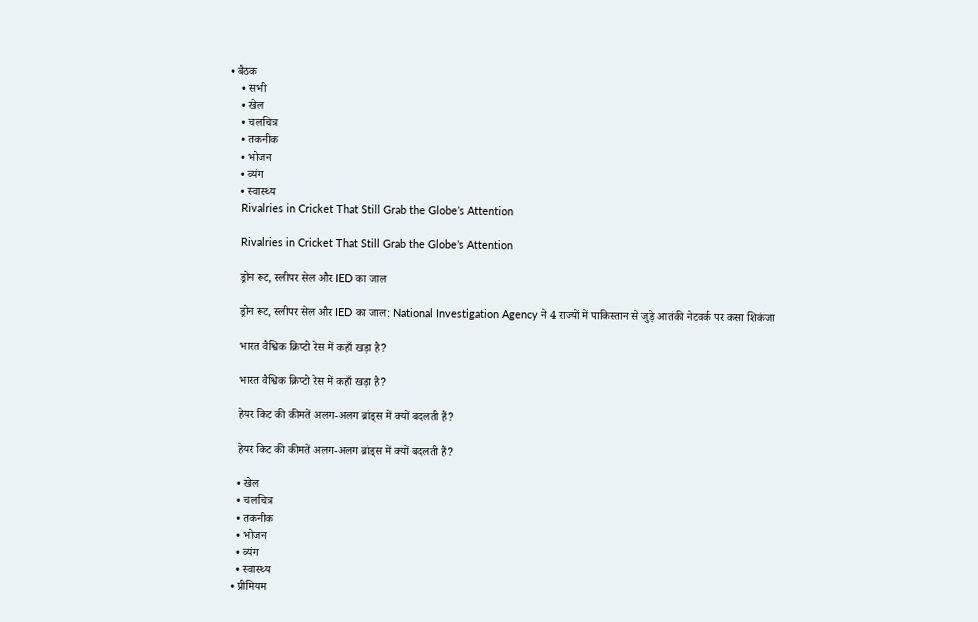• बैठक
    • सभी
    • खेल
    • चलचित्र
    • तकनीक
    • भोजन
    • व्यंग
    • स्वास्थ्य
    Rivalries in Cricket That Still Grab the Globe’s Attention

    Rivalries in Cricket That Still Grab the Globe’s Attention

    ड्रोन रूट, स्लीपर सेल और IED का जाल

    ड्रोन रूट, स्लीपर सेल और IED का जाल: National Investigation Agency ने 4 राज्यों में पाकिस्तान से जुड़े आतंकी नेटवर्क पर कसा शिकंजा

    भारत वैश्विक क्रिप्टो रेस में कहाँ खड़ा है?

    भारत वैश्विक क्रिप्टो रेस में कहाँ खड़ा है?

    हेयर किट की कीमतें अलग-अलग ब्रांड्स में क्यों बदलती हैं?

    हेयर किट की कीमतें अलग-अलग ब्रांड्स में क्यों बदलती हैं?

    • खेल
    • चलचित्र
    • तकनीक
    • भोजन
    • व्यंग
    • स्वास्थ्य
  • प्रीमियम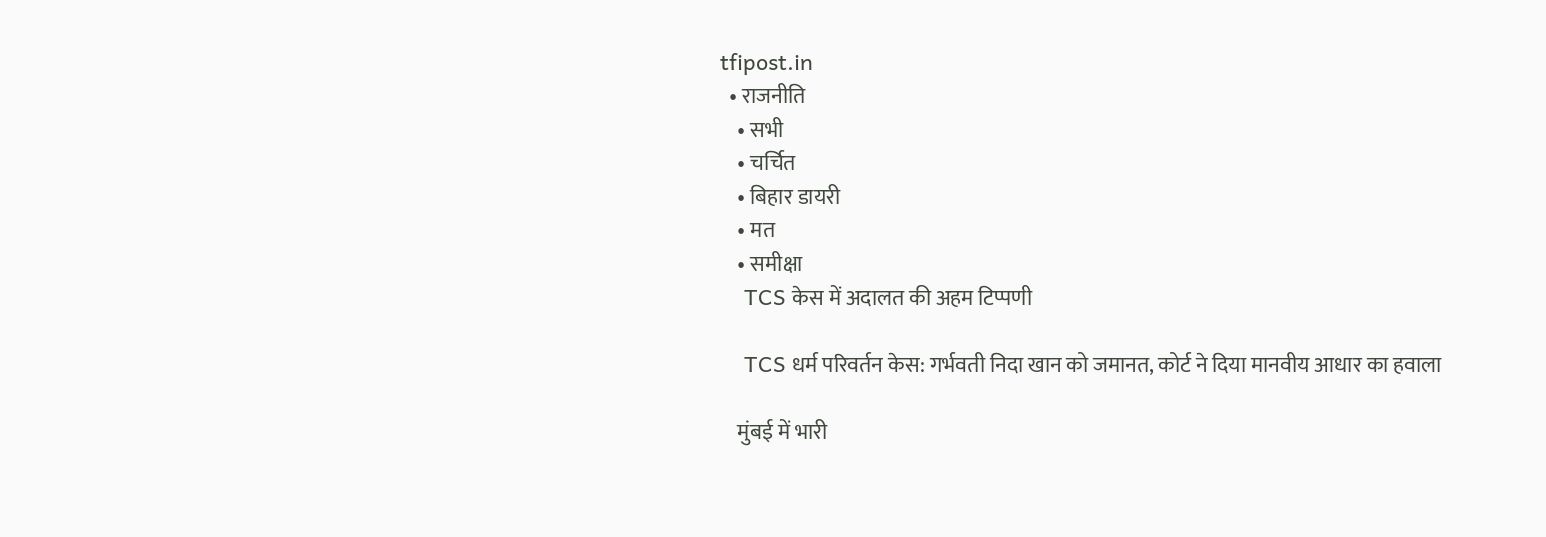tfipost.in
  • राजनीति
    • सभी
    • चर्चित
    • बिहार डायरी
    • मत
    • समीक्षा
    TCS केस में अदालत की अहम टिप्पणी

    TCS धर्म परिवर्तन केस: गर्भवती निदा खान को जमानत, कोर्ट ने दिया मानवीय आधार का हवाला

    मुंबई में भारी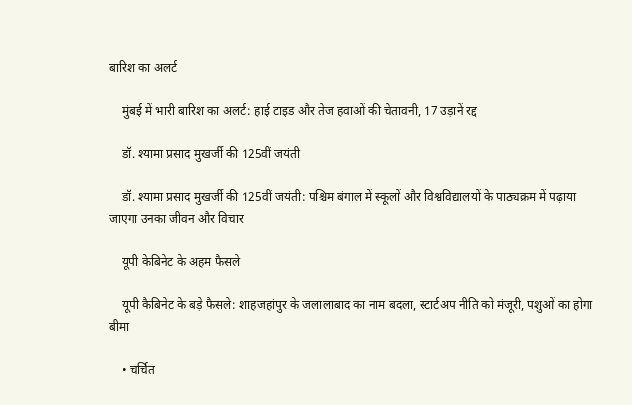बारिश का अलर्ट

    मुंबई में भारी बारिश का अलर्ट: हाई टाइड और तेज हवाओं की चेतावनी, 17 उड़ानें रद्द

    डॉ. श्यामा प्रसाद मुखर्जी की 125वीं जयंती

    डॉ. श्यामा प्रसाद मुखर्जी की 125वीं जयंती: पश्चिम बंगाल में स्कूलों और विश्वविद्यालयों के पाठ्यक्रम में पढ़ाया जाएगा उनका जीवन और विचार

    यूपी केबिनेट के अहम फैसले

    यूपी कैबिनेट के बड़े फैसले: शाहजहांपुर के जलालाबाद का नाम बदला, स्टार्टअप नीति को मंजूरी, पशुओं का होगा बीमा

    • चर्चित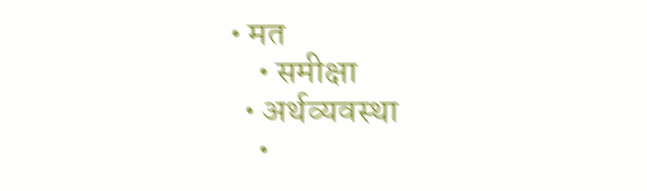• मत
    • समीक्षा
  • अर्थव्यवस्था
    •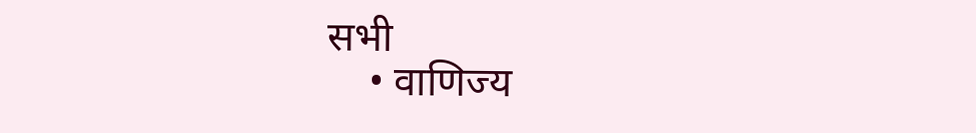सभी
    • वाणिज्य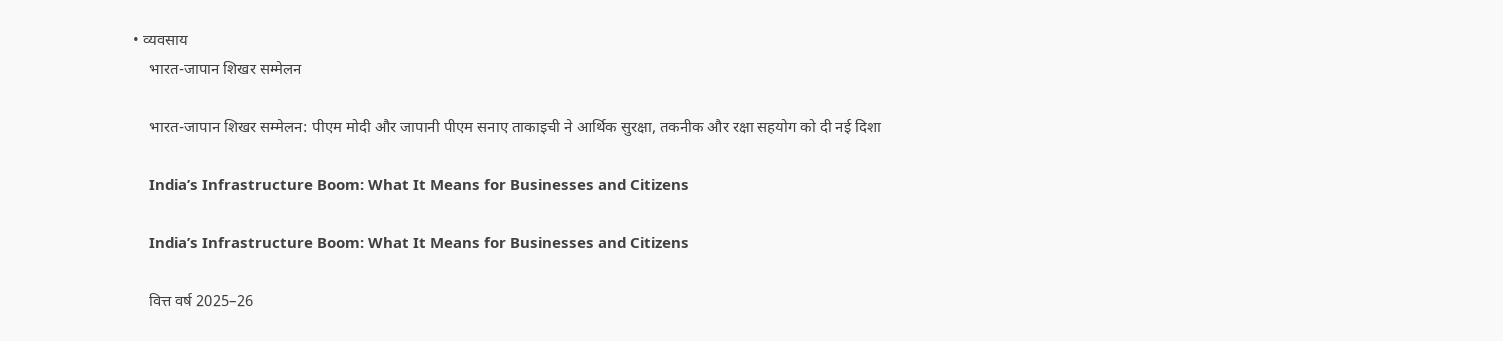• व्यवसाय
    भारत-जापान शिखर सम्मेलन

    भारत-जापान शिखर सम्मेलन: पीएम मोदी और जापानी पीएम सनाए ताकाइची ने आर्थिक सुरक्षा, तकनीक और रक्षा सहयोग को दी नई दिशा

    India’s Infrastructure Boom: What It Means for Businesses and Citizens

    India’s Infrastructure Boom: What It Means for Businesses and Citizens

    वित्त वर्ष 2025–26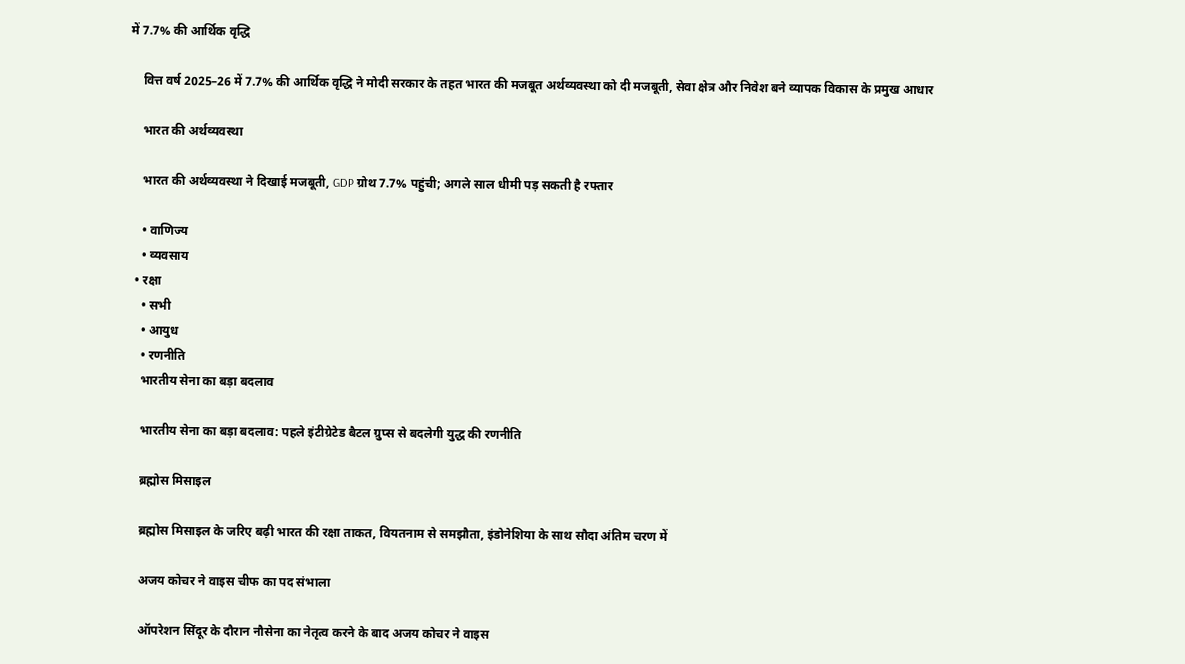में 7.7% की आर्थिक वृद्धि

    वित्त वर्ष 2025–26 में 7.7% की आर्थिक वृद्धि ने मोदी सरकार के तहत भारत की मजबूत अर्थव्यवस्था को दी मजबूती, सेवा क्षेत्र और निवेश बने व्यापक विकास के प्रमुख आधार

    भारत की अर्थव्यवस्था

    भारत की अर्थव्यवस्था ने दिखाई मजबूती, GDP ग्रोथ 7.7% पहुंची; अगले साल धीमी पड़ सकती है रफ्तार

    • वाणिज्य
    • व्यवसाय
  • रक्षा
    • सभी
    • आयुध
    • रणनीति
    भारतीय सेना का बड़ा बदलाव

    भारतीय सेना का बड़ा बदलाव: पहले इंटीग्रेटेड बैटल ग्रुप्स से बदलेगी युद्ध की रणनीति

    ब्रह्मोस मिसाइल

    ब्रह्मोस मिसाइल के जरिए बढ़ी भारत की रक्षा ताकत, वियतनाम से समझौता, इंडोनेशिया के साथ सौदा अंतिम चरण में

    अजय कोचर ने वाइस चीफ का पद संभाला

    ऑपरेशन सिंदूर के दौरान नौसेना का नेतृत्व करने के बाद अजय कोचर ने वाइस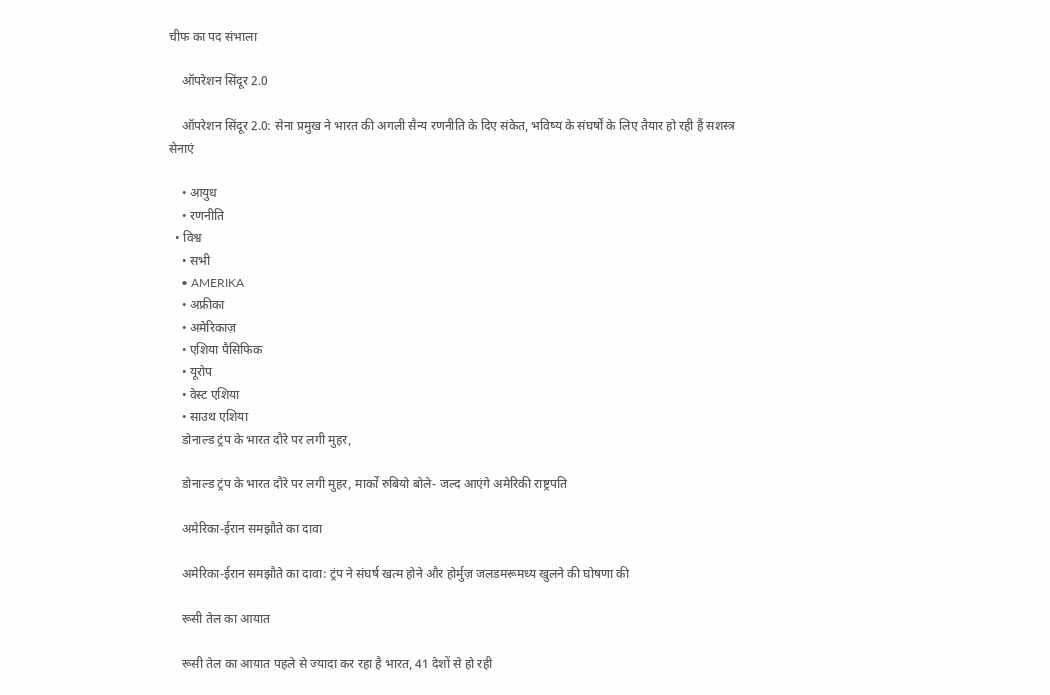चीफ का पद संभाला

    ऑपरेशन सिंदूर 2.0

    ऑपरेशन सिंदूर 2.0: सेना प्रमुख ने भारत की अगली सैन्य रणनीति के दिए संकेत, भविष्य के संघर्षों के लिए तैयार हो रही हैं सशस्त्र सेनाएं

    • आयुध
    • रणनीति
  • विश्व
    • सभी
    • AMERIKA
    • अफ्रीका
    • अमेरिकाज़
    • एशिया पैसिफिक
    • यूरोप
    • वेस्ट एशिया
    • साउथ एशिया
    डोनाल्ड ट्रंप के भारत दौरे पर लगी मुहर,

    डोनाल्ड ट्रंप के भारत दौरे पर लगी मुहर, मार्को रुबियो बोले- जल्द आएंगे अमेरिकी राष्ट्रपति

    अमेरिका-ईरान समझौते का दावा

    अमेरिका-ईरान समझौते का दावा: ट्रंप ने संघर्ष खत्म होने और होर्मुज़ जलडमरूमध्य खुलने की घोषणा की

    रूसी तेल का आयात

    रूसी तेल का आयात पहले से ज्यादा कर रहा है भारत, 41 देशों से हो रही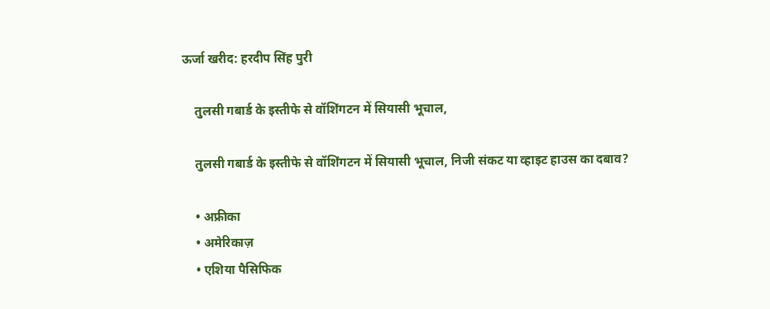ऊर्जा खरीद: हरदीप सिंह पुरी

    तुलसी गबार्ड के इस्तीफे से वॉशिंगटन में सियासी भूचाल,

    तुलसी गबार्ड के इस्तीफे से वॉशिंगटन में सियासी भूचाल, निजी संकट या व्हाइट हाउस का दबाव?

    • अफ्रीका
    • अमेरिकाज़
    • एशिया पैसिफिक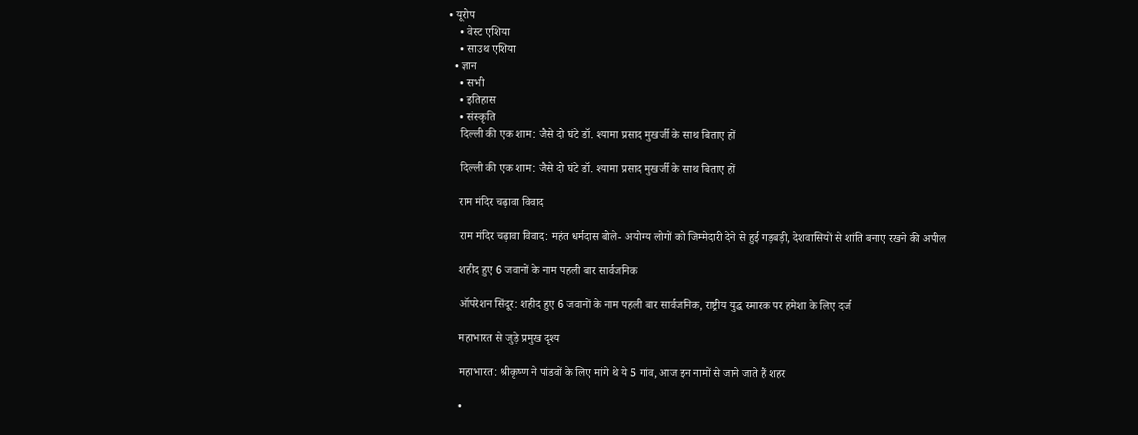• यूरोप
    • वेस्ट एशिया
    • साउथ एशिया
  • ज्ञान
    • सभी
    • इतिहास
    • संस्कृति
    दिल्ली की एक शाम: जैसे दो घंटे डॉ. श्यामा प्रसाद मुखर्जी के साथ बिताए हों

    दिल्ली की एक शाम: जैसे दो घंटे डॉ. श्यामा प्रसाद मुखर्जी के साथ बिताए हों

    राम मंदिर चढ़ावा विवाद

    राम मंदिर चढ़ावा विवाद: महंत धर्मदास बोले- अयोग्य लोगों को जिम्मेदारी देने से हुई गड़बड़ी, देशवासियों से शांति बनाए रखने की अपील

    शहीद हुए 6 जवानों के नाम पहली बार सार्वजनिक

    ऑपरेशन सिंदूर: शहीद हुए 6 जवानों के नाम पहली बार सार्वजनिक, राष्ट्रीय युद्ध स्मारक पर हमेशा के लिए दर्ज

    महाभारत से जुड़े प्रमुख दृश्य

    महाभारत: श्रीकृष्ण ने पांडवों के लिए मांगे थे ये 5 गांव, आज इन नामों से जाने जाते हैं शहर

    •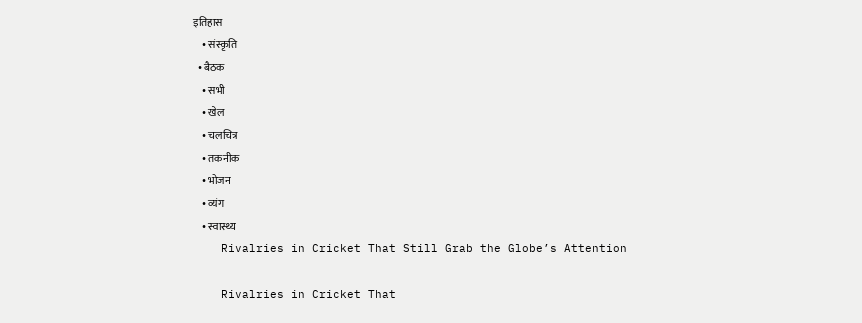इतिहास
    • संस्कृति
  • बैठक
    • सभी
    • खेल
    • चलचित्र
    • तकनीक
    • भोजन
    • व्यंग
    • स्वास्थ्य
    Rivalries in Cricket That Still Grab the Globe’s Attention

    Rivalries in Cricket That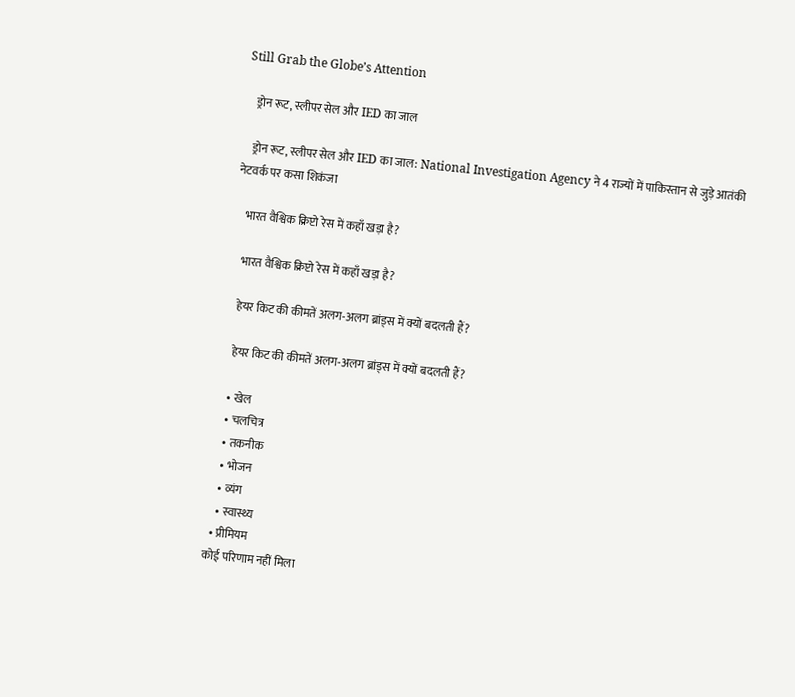Still Grab the Globe’s Attention

    ड्रोन रूट, स्लीपर सेल और IED का जाल

    ड्रोन रूट, स्लीपर सेल और IED का जाल: National Investigation Agency ने 4 राज्यों में पाकिस्तान से जुड़े आतंकी नेटवर्क पर कसा शिकंजा

    भारत वैश्विक क्रिप्टो रेस में कहाँ खड़ा है?

    भारत वैश्विक क्रिप्टो रेस में कहाँ खड़ा है?

    हेयर किट की कीमतें अलग-अलग ब्रांड्स में क्यों बदलती हैं?

    हेयर किट की कीमतें अलग-अलग ब्रांड्स में क्यों बदलती हैं?

    • खेल
    • चलचित्र
    • तकनीक
    • भोजन
    • व्यंग
    • स्वास्थ्य
  • प्रीमियम
कोई परिणाम नहीं मिला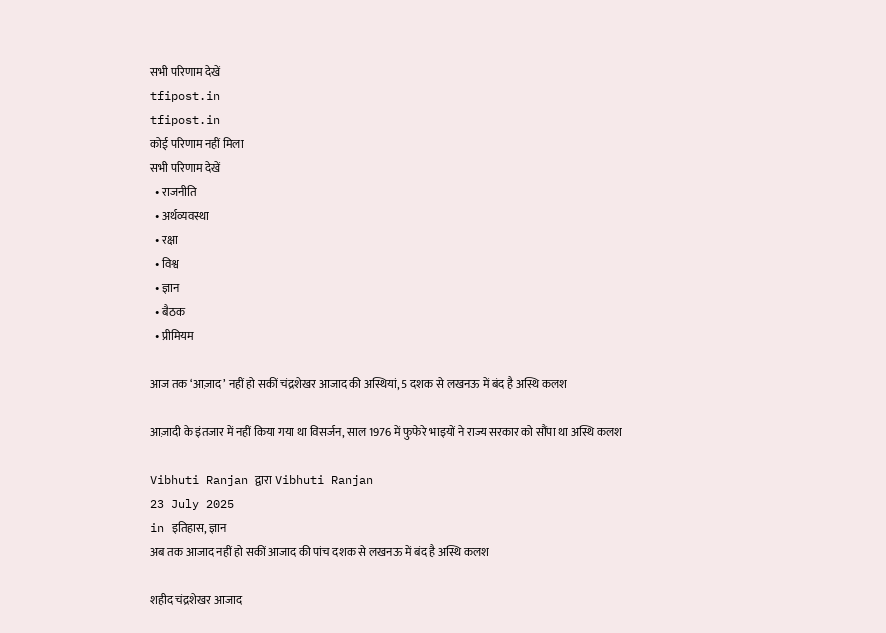सभी परिणाम देखें
tfipost.in
tfipost.in
कोई परिणाम नहीं मिला
सभी परिणाम देखें
  • राजनीति
  • अर्थव्यवस्था
  • रक्षा
  • विश्व
  • ज्ञान
  • बैठक
  • प्रीमियम

आज तक ‘आज़ाद’ नहीं हो सकीं चंद्रशेखर आजाद की अस्थियां, 5 दशक से लखनऊ में बंद है अस्थि कलश

आज़ादी के इंतजार में नहीं किया गया था विसर्जन, साल 1976 में फुफेरे भाइयों ने राज्य सरकार को सौंपा था अस्थि कलश

Vibhuti Ranjan द्वारा Vibhuti Ranjan
23 July 2025
in इतिहास, ज्ञान
अब तक आजाद नहीं हो सकीं आजाद की पांच दशक से लखनऊ में बंद है अस्थि कलश

शहीद चंद्रशेखर आजाद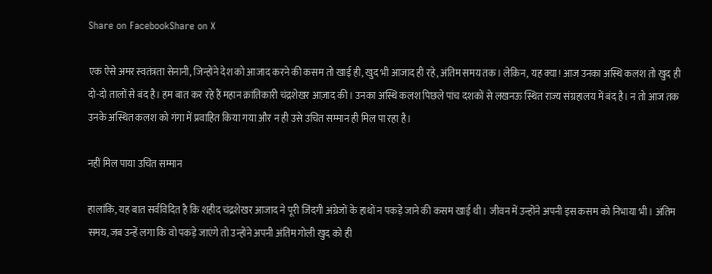Share on FacebookShare on X

एक ऐसे अमर स्वतंत्रता सेनानी, जिन्होंने देश को आजाद करने की कसम तो खाई ही, खुद भी आजाद ही रहे, अंतिम समय तक। लेकिन, यह क्या! आज उनका अस्थि कलश तो खुद ही दो-दो तालों से बंद है। हम बात कर रहे हैं महान क्रांतिकारी चंद्रशेखर आज़ाद की। उनका अस्थि कलश पिछले पांच दशकों से लखनऊ स्थित राज्य संग्रहालय में बंद है। न तो आज तक उनके अस्थित कलश को गंगा में प्रवाहित किया गया और न ही उसे उचित सम्मान ही मिल पा रहा है।

नहीं मिल पाया उचित सम्मान

हालांकि, यह बात सर्वविदित है कि शहीद चंद्रशेखर आजाद ने पूरी जिंदगी अंग्रेजों के हाथों न पकड़े जाने की कसम खाई थी। जीवन में उन्होंने अपनी इस कसम को निभाया भी। अंतिम समय, जब उन्हें लगा कि वो पकड़े जाएंगे तो उन्होंने अपनी अंतिम गोली खुद को ही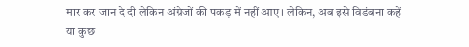मार कर जान दे दी लेकिन अंग्रेजों की पकड़ में नहीं आए। लेकिन, अब इसे विडंबना कहें या कुछ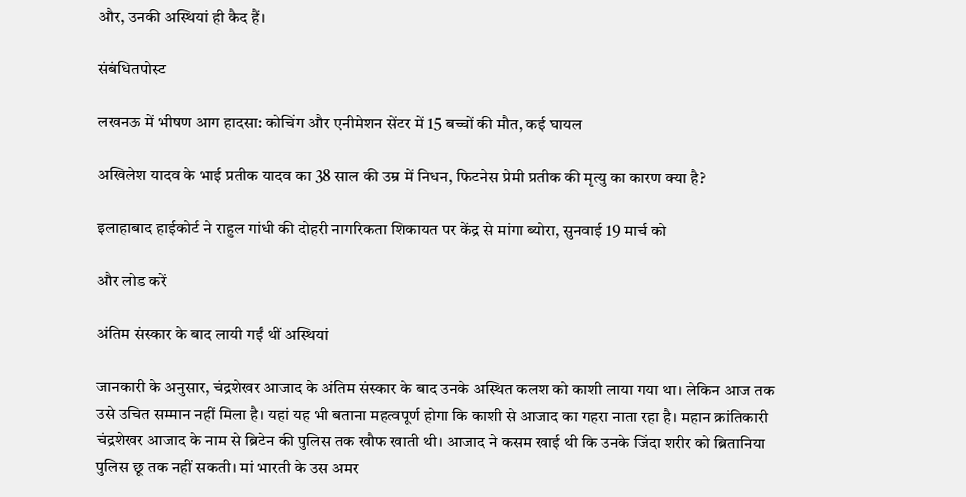और, उनकी अस्थियां ही कैद हैं।

संबंधितपोस्ट

लखनऊ में भीषण आग हादसा: कोचिंग और एनीमेशन सेंटर में 15 बच्चों की मौत, कई घायल

अखिलेश यादव के भाई प्रतीक यादव का 38 साल की उम्र में निधन, फिटनेस प्रेमी प्रतीक की मृत्यु का कारण क्या है?

इलाहाबाद हाईकोर्ट ने राहुल गांधी की दोहरी नागरिकता शिकायत पर केंद्र से मांगा ब्योरा, सुनवाई 19 मार्च को

और लोड करें

अंतिम संस्कार के बाद लायी गईं थीं अस्थियां

जानकारी के अनुसार, चंद्रशेखर आजाद के अंतिम संस्कार के बाद उनके अस्थित कलश को काशी लाया गया था। लेकिन आज तक उसे उचित सम्मान नहीं मिला है। यहां यह भी बताना महत्वपूर्ण होगा कि काशी से आजाद का गहरा नाता रहा है। महान क्रांतिकारी चंद्रशेखर आजाद के नाम से ब्रिटेन की पुलिस तक खौफ खाती थी। आजाद ने कसम खाई थी कि उनके जिंदा शरीर को ब्रितानिया पुलिस छू तक नहीं सकती। मां भारती के उस अमर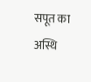सपूत का अस्थि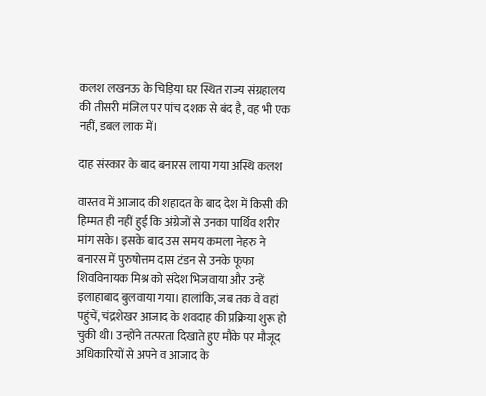कलश लखनऊ के चिड़िया घर स्थित राज्य संग्रहालय की तीसरी मंजिल पर पांच दशक से बंद है, वह भी एक नहीं, डबल लाक में।

दाह संस्कार के बाद बनारस लाया गया अस्थि कलश

वास्तव में आजाद की शहादत के बाद देश में किसी की हिम्मत ही नहीं हुई कि अंग्रेजों से उनका पार्थिव शरीर मांग सके। इसके बाद उस समय कमला नेहरु ने बनारस में पुरुषोत्तम दास टंडन से उनके फूफा शिवविनायक मिश्र को संदेश भिजवाया और उन्हें इलाहाबाद बुलवाया गया। हालांकि, जब तक वे वहां पहुंचें, चंद्रशेखर आजाद के शवदाह की प्रक्रिया शुरू हो चुकी थी। उन्होंने तत्परता दिखाते हुए मौके पर मौजूद अधिकारियों से अपने व आजाद के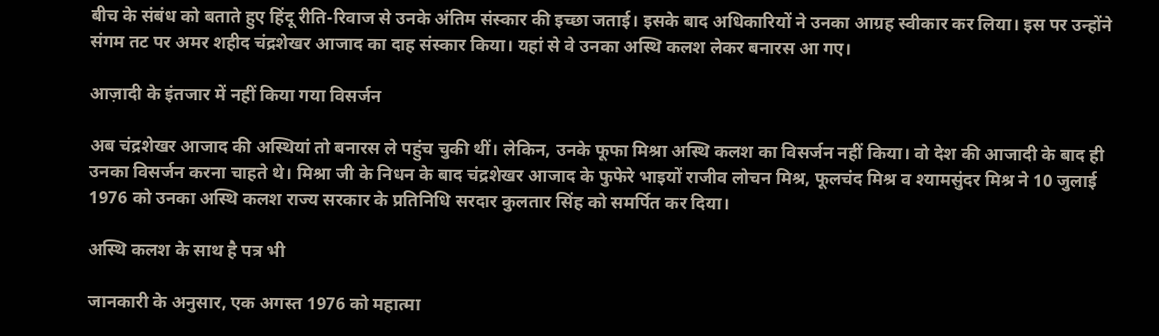बीच के संबंध को बताते हुए हिंदू रीति-रिवाज से उनके अंतिम संस्कार की इच्छा जताई। इसके बाद अधिकारियों ने उनका आग्रह स्वीकार कर लिया। इस पर उन्होंने संगम तट पर अमर शहीद चंद्रशेखर आजाद का दाह संस्कार किया। यहां से वे उनका अस्थि कलश लेकर बनारस आ गए।

आज़ादी के इंतजार में नहीं किया गया विसर्जन

अब चंद्रशेखर आजाद की अस्थियां तो बनारस ले पहुंच चुकी थीं। लेकिन, उनके फूफा मिश्रा अस्थि कलश का विसर्जन नहीं किया। वो देश की आजादी के बाद ही उनका विसर्जन करना चाहते थे। मिश्रा जी के निधन के बाद चंद्रशेखर आजाद के फुफेरे भाइयों राजीव लोचन मिश्र, फूलचंद मिश्र व श्यामसुंदर मिश्र ने 10 जुलाई 1976 को उनका अस्थि कलश राज्य सरकार के प्रतिनिधि सरदार कुलतार सिंह को समर्पित कर दिया।

अस्थि कलश के साथ है पत्र भी

जानकारी के अनुसार, एक अगस्त 1976 को महात्मा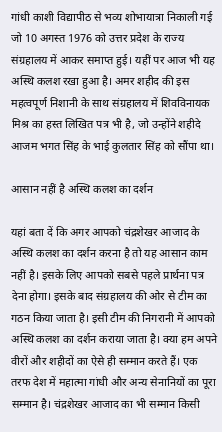गांधी काशी विद्यापीठ से भव्य शोभायात्रा निकाली गई जो 10 अगस्त 1976 को उत्तर प्रदेश के राज्य संग्रहालय में आकर समाप्त हुई। यहीं पर आज भी यह अस्थि कलश रखा हुआ है। अमर शहीद की इस महत्वपूर्ण निशानी के साथ संग्रहालय में शिवविनायक मिश्र का हस्त लिखित पत्र भी है, जो उन्होंने शहीदे आजम भगत सिंह के भाई कुलतार सिंह को सौंपा था।

आसान नहीं है अस्थि कलश का दर्शन

यहां बता दें कि अगर आपको चंद्रशेखर आजाद के अस्थि कलश का दर्शन करना है तो यह आसान काम नहीं है। इसके लिए आपको सबसे पहले प्रार्थना पत्र देना होगा। इसके बाद संग्रहालय की ओर से टीम का गठन किया जाता है। इसी टीम की निगरानी में आपको अस्थि कलश का दर्शन कराया जाता है। क्या हम अपने वीरों और शहीदों का ऐसे ही सम्मान करते हैं। एक तरफ देश में महात्मा गांधी और अन्य सेनानियों का पूरा सम्मान है। चंद्रशेखर आजाद का भी सम्मान किसी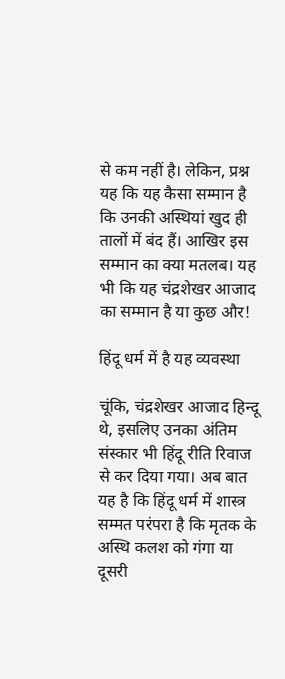से कम नहीं है। लेकिन, प्रश्न यह कि यह कैसा सम्मान है कि उनकी अस्थियां खुद ही तालों में बंद हैं। आखिर इस सम्मान का क्या मतलब। यह भी कि यह चंद्रशेखर आजाद का सम्मान है या कुछ और!

हिंदू धर्म में है यह व्यवस्था

चूंकि, चंद्रशेखर आजाद हिन्दू थे, इसलिए उनका अंतिम संस्कार भी हिंदू रीति रिवाज से कर दिया गया। अब बात यह है कि हिंदू धर्म में शास्त्र सम्मत परंपरा है कि मृतक के अस्थि कलश को गंगा या दूसरी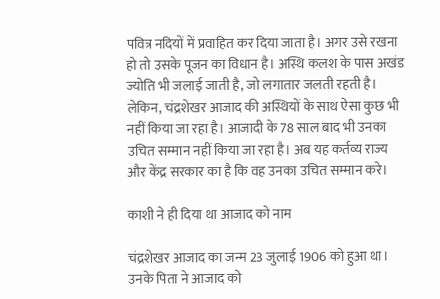पवित्र नदियों में प्रवाहित कर दिया जाता है। अगर उसे रखना हो तो उसके पूजन का विधान है। अस्थि कलश के पास अखंड ज्योति भी जलाई जाती है, जो लगातार जलती रहती है। लेकिन, चंद्रशेखर आजाद की अस्थियों के साथ ऐसा कुछ भी नहीं किया जा रहा है। आजादी के 78 साल बाद भी उनका उचित सम्मान नहीं किया जा रहा है। अब यह कर्तव्य राज्य और केंद्र सरकार का है कि वह उनका उचित सम्मान करे।

काशी ने ही दिया था आजाद को नाम

चंद्रशेखर आजाद का जन्म 23 जुलाई 1906 को हुआ था। उनके पिता ने आजाद को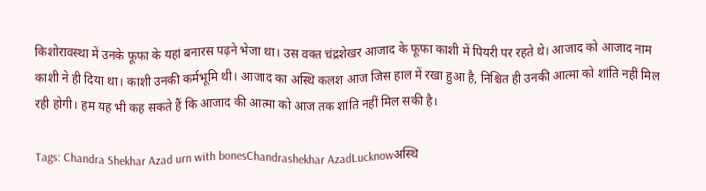किशोरावस्था में उनके फूफा के यहां बनारस पढ़ने भेजा था। उस वक्त चंद्रशेखर आजाद के फूफा काशी में पियरी पर रहते थे। आजाद को आजाद नाम काशी ने ही दिया था। काशी उनकी कर्मभूमि थी। आजाद का अस्थि कलश आज जिस हाल में रखा हुआ है, निश्चित ही उनकी आत्मा को शांति नहीं मिल रही होगी। हम यह भी कह सकते हैं कि आजाद की आत्मा को आज तक शांति नहीं मिल सकी है।

Tags: Chandra Shekhar Azad urn with bonesChandrashekhar AzadLucknowअस्थि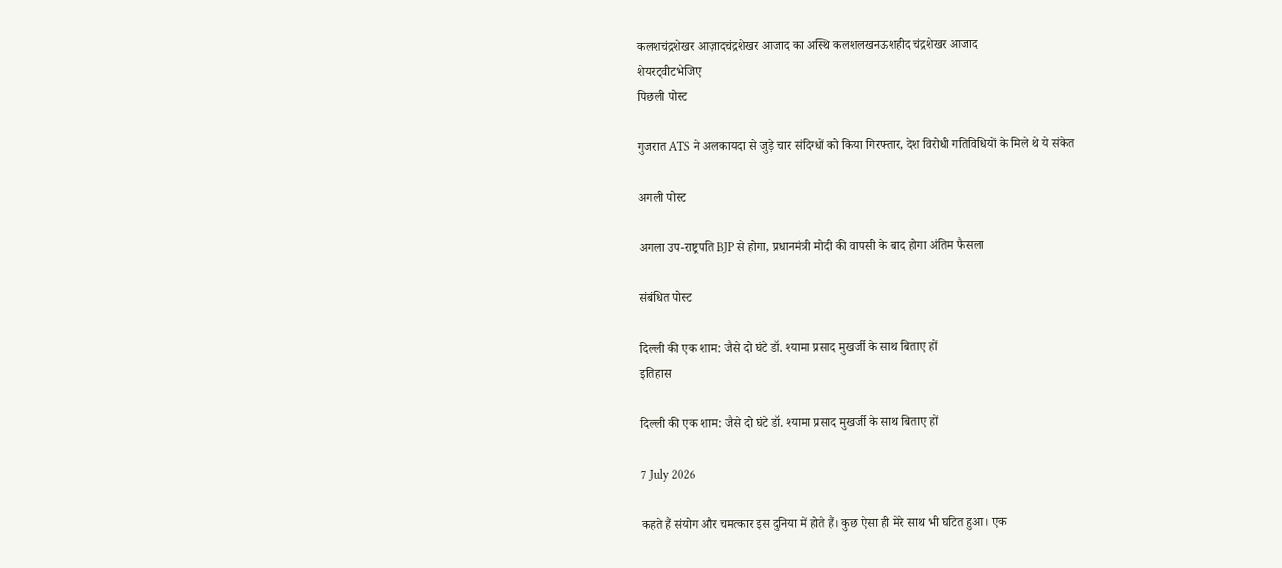कलशचंद्रशेखर आज़ादचंद्रशेखर आजाद का अस्थि कलशलखनऊशहीद चंद्रशेखर आजाद
शेयरट्वीटभेजिए
पिछली पोस्ट

गुजरात ATS ने अलकायदा से जुड़े चार संदिग्धों को किया गिरफ्तार, देश विरोधी गतिविधियों के मिले थे ये संकेत

अगली पोस्ट

अगला उप-राष्ट्रपति BJP से होगा, प्रधानमंत्री मोदी की वापसी के बाद होगा अंतिम फैसला

संबंधित पोस्ट

दिल्ली की एक शाम: जैसे दो घंटे डॉ. श्यामा प्रसाद मुखर्जी के साथ बिताए हों
इतिहास

दिल्ली की एक शाम: जैसे दो घंटे डॉ. श्यामा प्रसाद मुखर्जी के साथ बिताए हों

7 July 2026

कहते हैं संयोग और चमत्कार इस दुनिया में होते हैं। कुछ ऐसा ही मेरे साथ भी घटित हुआ। एक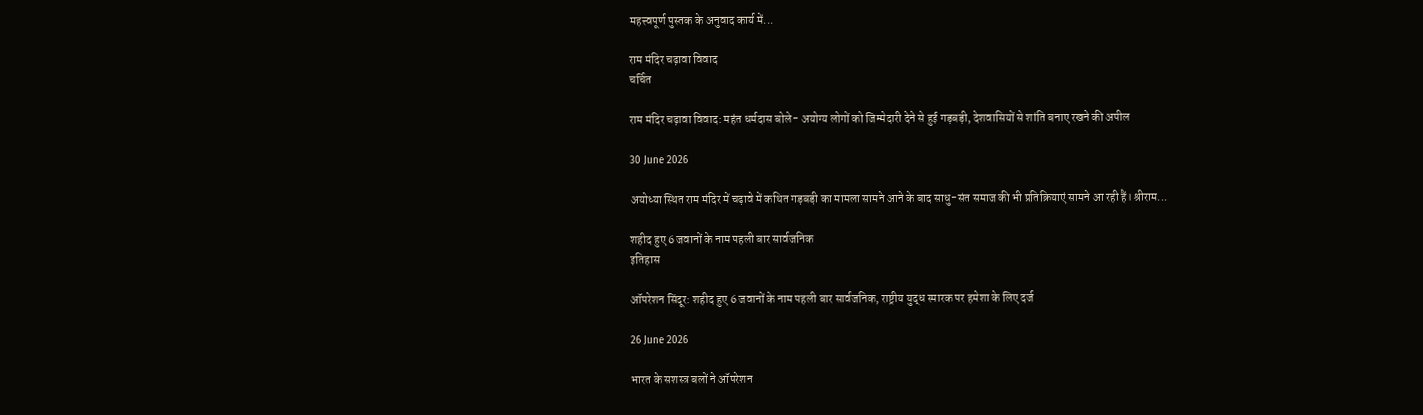महत्त्वपूर्ण पुस्तक के अनुवाद कार्य में...

राम मंदिर चढ़ावा विवाद
चर्चित

राम मंदिर चढ़ावा विवाद: महंत धर्मदास बोले- अयोग्य लोगों को जिम्मेदारी देने से हुई गड़बड़ी, देशवासियों से शांति बनाए रखने की अपील

30 June 2026

अयोध्या स्थित राम मंदिर में चढ़ावे में कथित गड़बड़ी का मामला सामने आने के बाद साधु-संत समाज की भी प्रतिक्रियाएं सामने आ रही हैं। श्रीराम...

शहीद हुए 6 जवानों के नाम पहली बार सार्वजनिक
इतिहास

ऑपरेशन सिंदूर: शहीद हुए 6 जवानों के नाम पहली बार सार्वजनिक, राष्ट्रीय युद्ध स्मारक पर हमेशा के लिए दर्ज

26 June 2026

भारत के सशस्त्र बलों ने ऑपरेशन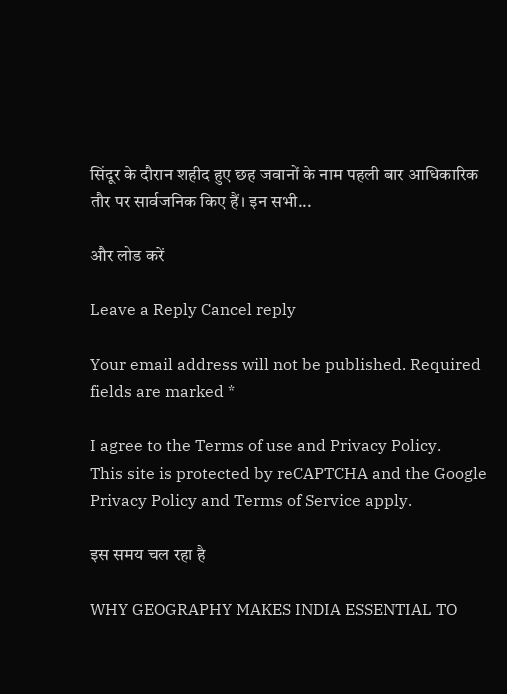सिंदूर के दौरान शहीद हुए छह जवानों के नाम पहली बार आधिकारिक तौर पर सार्वजनिक किए हैं। इन सभी...

और लोड करें

Leave a Reply Cancel reply

Your email address will not be published. Required fields are marked *

I agree to the Terms of use and Privacy Policy.
This site is protected by reCAPTCHA and the Google Privacy Policy and Terms of Service apply.

इस समय चल रहा है

WHY GEOGRAPHY MAKES INDIA ESSENTIAL TO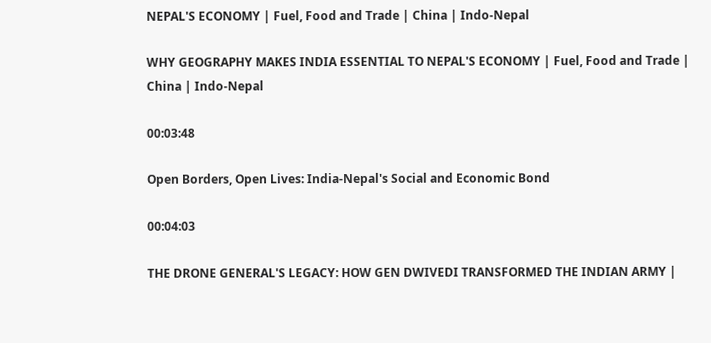NEPAL'S ECONOMY | Fuel, Food and Trade | China | Indo-Nepal

WHY GEOGRAPHY MAKES INDIA ESSENTIAL TO NEPAL'S ECONOMY | Fuel, Food and Trade | China | Indo-Nepal

00:03:48

Open Borders, Open Lives: India-Nepal's Social and Economic Bond

00:04:03

THE DRONE GENERAL'S LEGACY: HOW GEN DWIVEDI TRANSFORMED THE INDIAN ARMY |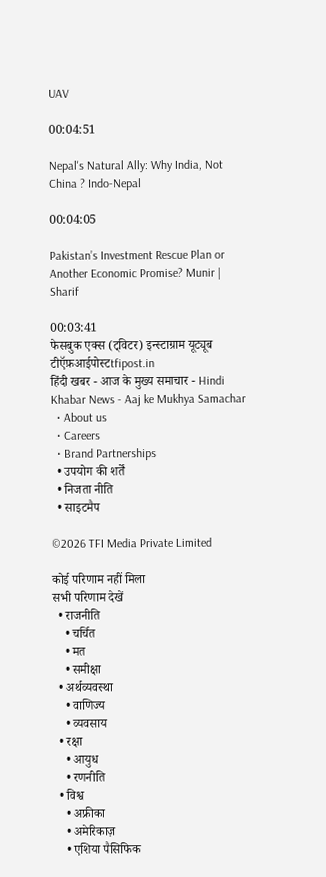UAV

00:04:51

Nepal's Natural Ally: Why India, Not China ? Indo-Nepal

00:04:05

Pakistan’s Investment Rescue Plan or Another Economic Promise? Munir | Sharif

00:03:41
फेसबुक एक्स (ट्विटर) इन्स्टाग्राम यूट्यूब
टीऍफ़आईपोस्टtfipost.in
हिंदी खबर - आज के मुख्य समाचार - Hindi Khabar News - Aaj ke Mukhya Samachar
  • About us
  • Careers
  • Brand Partnerships
  • उपयोग की शर्तें
  • निजता नीति
  • साइटमैप

©2026 TFI Media Private Limited

कोई परिणाम नहीं मिला
सभी परिणाम देखें
  • राजनीति
    • चर्चित
    • मत
    • समीक्षा
  • अर्थव्यवस्था
    • वाणिज्य
    • व्यवसाय
  • रक्षा
    • आयुध
    • रणनीति
  • विश्व
    • अफ्रीका
    • अमेरिकाज़
    • एशिया पैसिफिक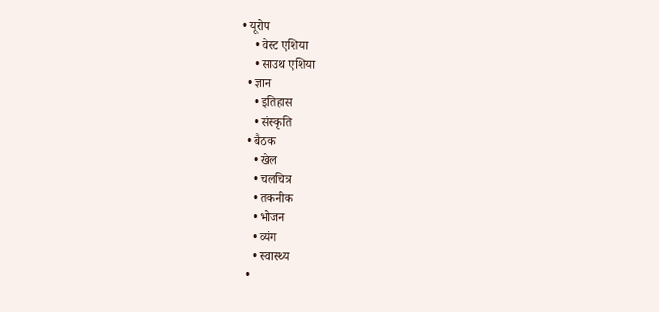• यूरोप
    • वेस्ट एशिया
    • साउथ एशिया
  • ज्ञान
    • इतिहास
    • संस्कृति
  • बैठक
    • खेल
    • चलचित्र
    • तकनीक
    • भोजन
    • व्यंग
    • स्वास्थ्य
  •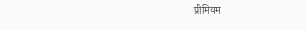प्रीमियम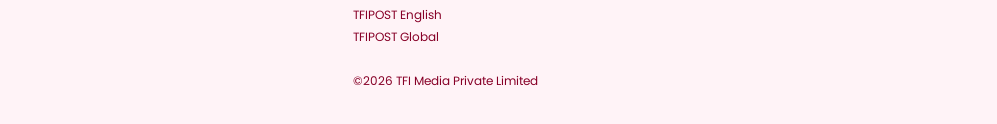TFIPOST English
TFIPOST Global

©2026 TFI Media Private Limited